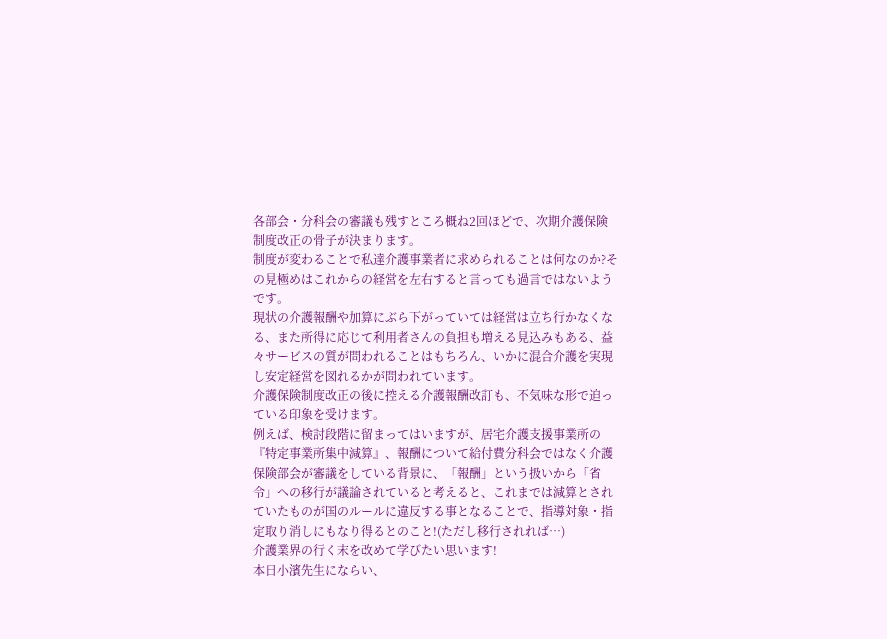各部会・分科会の審議も残すところ概ね2回ほどで、次期介護保険制度改正の骨子が決まります。
制度が変わることで私達介護事業者に求められることは何なのか?その見極めはこれからの経営を左右すると言っても過言ではないようです。
現状の介護報酬や加算にぶら下がっていては経営は立ち行かなくなる、また所得に応じて利用者さんの負担も増える見込みもある、益々サービスの質が問われることはもちろん、いかに混合介護を実現し安定経営を図れるかが問われています。
介護保険制度改正の後に控える介護報酬改訂も、不気味な形で迫っている印象を受けます。
例えば、検討段階に留まってはいますが、居宅介護支援事業所の『特定事業所集中減算』、報酬について給付費分科会ではなく介護保険部会が審議をしている背景に、「報酬」という扱いから「省令」への移行が議論されていると考えると、これまでは減算とされていたものが国のルールに違反する事となることで、指導対象・指定取り消しにもなり得るとのこと!(ただし移行されれば…)
介護業界の行く末を改めて学びたい思います!
本日小濱先生にならい、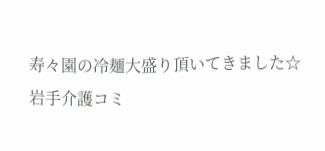寿々園の冷麺大盛り頂いてきました☆
岩手介護コミ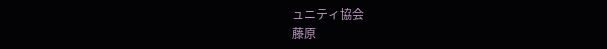ュニティ協会
藤原